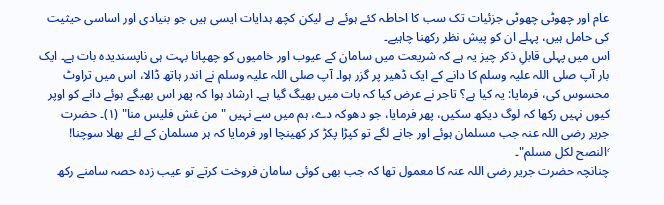عام اور چھوٹی چھوٹی جزئیات تک سب کا احاطہ کئے ہوئے ہے لیکن کچھ ہدایات ایسی ہیں جو بنیادی اور اساسی حیثیت کی حامل ہیں، پہلے ان کو پیش نظر رکھنا چاہیے۔
اس میں پہلی قابلِ ذکر چیز یہ ہے کہ شریعت میں سامان کے عیوب اور خامیوں کو چھپانا بہت ہی ناپسندیدہ بات ہے۔ ایک بار آپ صلی اللہ علیہ وسلم کا دانے کے ایک ڈھیر پر گزر ہوا۔ آپ صلی اللہ علیہ وسلم نے اندر ہاتھ ڈالا، اس میں تراوٹ محسوس کی، فرمایا: یہ کیا ہے؟ تاجر نے عرض کیا کہ بات میں بھیگ گیا ہے۔ ارشاد ہوا کہ پھر اس بھیگے ہوئے دانے کو اوپر کیوں نہیں رکھا کہ لوگ دیکھ سکیں، پھر فرمایا، جو دھوکہ دے، ہم میں سے نہیں "من غش فلیس منا" (۱)۔ حضرت جریر رضی اللہ عنہ جب مسلمان ہوئے اور جانے لگے تو کپڑا پکڑ کر کھینچا اور فرمایا کہ ہر مسلمان کے لئے بھلا سوچنا! ٬النصح لکل مسلم"۔
چنانچہ حضرت جریر رضی اللہ عنہ کا معمول تھا کہ جب بھی کوئی سامان فروخت کرتے تو عیب زدہ حصہ سامنے رکھ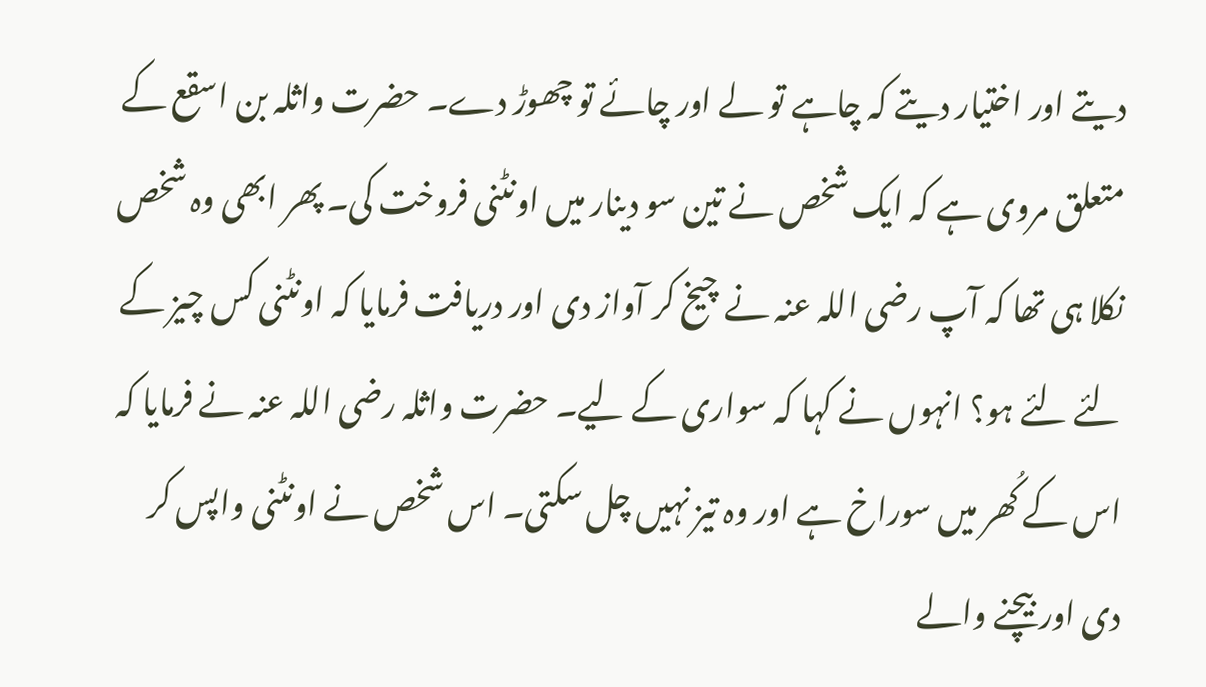دیتے اور اختیار دیتے کہ چاہے تو لے اور چائے تو چھوڑ دے۔ حضرت واثلہ بن اسقع کے متعلق مروی ہے کہ ایک شخص نے تین سو دینار میں اونٹنی فروخت کی۔ پھر ابھی وہ شخص نکلا ہی تھا کہ آپ رضی اللہ عنہ نے چیخ کر آواز دی اور دریافت فرمایا کہ اونٹنی کس چیز کے لئے لئے ہو؟ انہوں نے کہا کہ سواری کے لیے۔ حضرت واثلہ رضی اللہ عنہ نے فرمایا کہ اس کے کُھر میں سوراخ ہے اور وہ تیز نہیں چل سکتی۔ اس شخص نے اونٹنی واپس کر دی اور بیچنے والے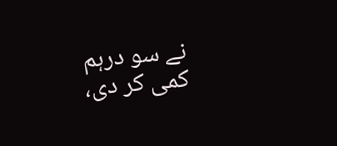نے سو درہم کمی کر دی،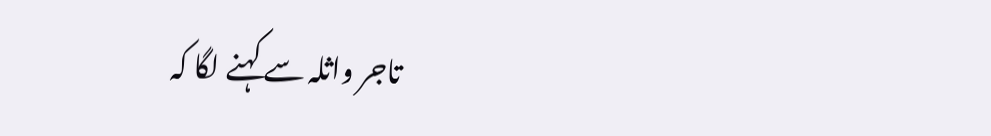تاجر واثلہ سے کہنے لگا کہ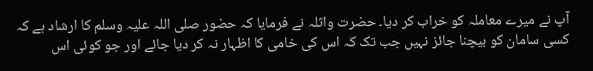آپ نے میرے معاملہ کو خراب کر دیا۔ حضرت واثلہ نے فرمایا کہ حضور صلی اللہ علیہ وسلم کا ارشاد ہے کہ کسی سامان کو بیچنا جائز نہیں جب تک کہ اس کی خامی کا اظہار نہ کر دیا جائے اور جو کوئی اس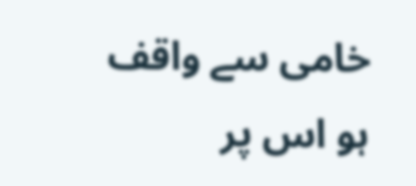خامی سے واقف ہو اس پر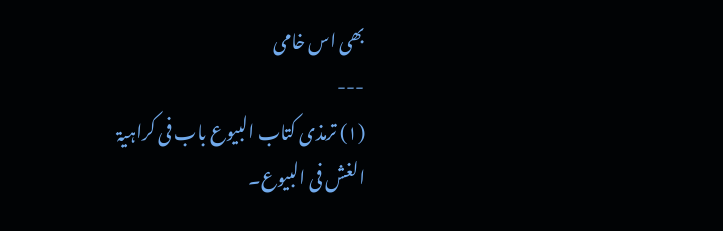بھی اس خامی
---
(۱) ترمذی کتاب البیوع باب فی کراہیۃ الغش فی البیوع۔